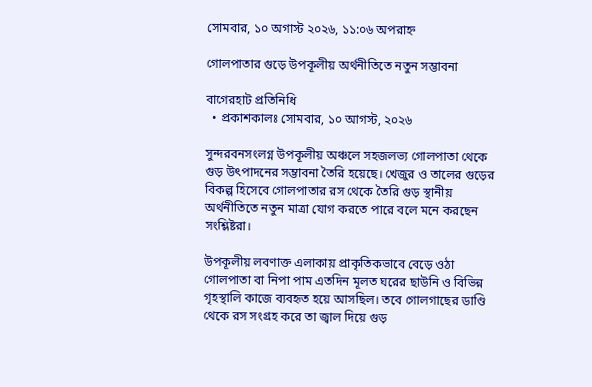সোমবার, ১০ অগাস্ট ২০২৬, ১১:০৬ অপরাহ্ন

গোলপাতার গুড়ে উপকূলীয় অর্থনীতিতে নতুন সম্ভাবনা

বাগেরহাট প্রতিনিধি
  • প্রকাশকালঃ সোমবার, ১০ আগস্ট, ২০২৬

সুন্দরবনসংলগ্ন উপকূলীয় অঞ্চলে সহজলভ্য গোলপাতা থেকে গুড় উৎপাদনের সম্ভাবনা তৈরি হয়েছে। খেজুর ও তালের গুড়ের বিকল্প হিসেবে গোলপাতার রস থেকে তৈরি গুড় স্থানীয় অর্থনীতিতে নতুন মাত্রা যোগ করতে পারে বলে মনে করছেন সংশ্লিষ্টরা।

উপকূলীয় লবণাক্ত এলাকায় প্রাকৃতিকভাবে বেড়ে ওঠা গোলপাতা বা নিপা পাম এতদিন মূলত ঘরের ছাউনি ও বিভিন্ন গৃহস্থালি কাজে ব্যবহৃত হয়ে আসছিল। তবে গোলগাছের ডাণ্ডি থেকে রস সংগ্রহ করে তা জ্বাল দিয়ে গুড়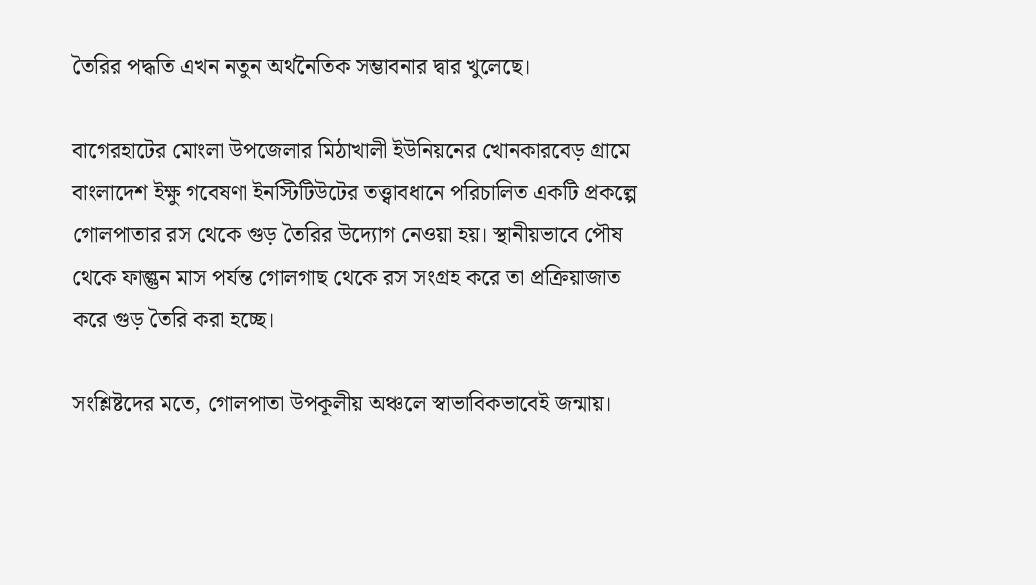তৈরির পদ্ধতি এখন নতুন অর্থনৈতিক সম্ভাবনার দ্বার খুলেছে।

বাগেরহাটের মোংলা উপজেলার মিঠাখালী ইউনিয়নের খোনকারবেড় গ্রামে বাংলাদেশ ইক্ষু গবেষণা ইনস্টিটিউটের তত্ত্বাবধানে পরিচালিত একটি প্রকল্পে গোলপাতার রস থেকে গুড় তৈরির উদ্যোগ নেওয়া হয়। স্থানীয়ভাবে পৌষ থেকে ফাল্গুন মাস পর্যন্ত গোলগাছ থেকে রস সংগ্রহ করে তা প্রক্রিয়াজাত করে গুড় তৈরি করা হচ্ছে।

সংশ্লিষ্টদের মতে, গোলপাতা উপকূলীয় অঞ্চলে স্বাভাবিকভাবেই জন্মায়।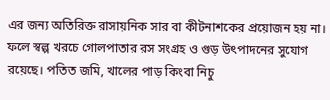এর জন্য অতিরিক্ত রাসায়নিক সার বা কীটনাশকের প্রয়োজন হয় না। ফলে স্বল্প খরচে গোলপাতার রস সংগ্রহ ও গুড় উৎপাদনের সুযোগ রয়েছে। পতিত জমি, খালের পাড় কিংবা নিচু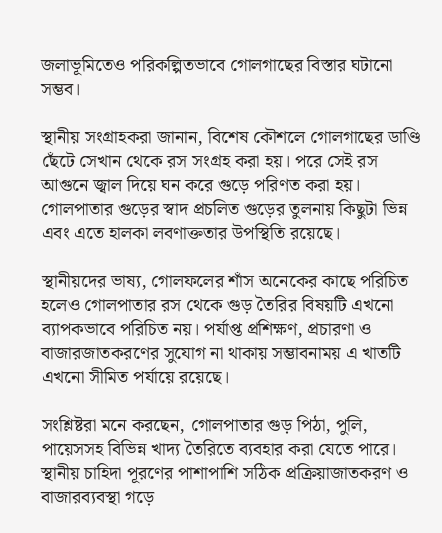জলাভূমিতেও পরিকল্পিতভাবে গোলগাছের বিস্তার ঘটানো সম্ভব।

স্থানীয় সংগ্রাহকরা জানান, বিশেষ কৌশলে গোলগাছের ডাণ্ডি ছেঁটে সেখান থেকে রস সংগ্রহ করা হয়। পরে সেই রস আগুনে জ্বাল দিয়ে ঘন করে গুড়ে পরিণত করা হয়। গোলপাতার গুড়ের স্বাদ প্রচলিত গুড়ের তুলনায় কিছুটা ভিন্ন এবং এতে হালকা লবণাক্ততার উপস্থিতি রয়েছে।

স্থানীয়দের ভাষ্য, গোলফলের শাঁস অনেকের কাছে পরিচিত হলেও গোলপাতার রস থেকে গুড় তৈরির বিষয়টি এখনো ব্যাপকভাবে পরিচিত নয়। পর্যাপ্ত প্রশিক্ষণ, প্রচারণা ও বাজারজাতকরণের সুযোগ না থাকায় সম্ভাবনাময় এ খাতটি এখনো সীমিত পর্যায়ে রয়েছে।

সংশ্লিষ্টরা মনে করছেন, গোলপাতার গুড় পিঠা, পুলি, পায়েসসহ বিভিন্ন খাদ্য তৈরিতে ব্যবহার করা যেতে পারে। স্থানীয় চাহিদা পূরণের পাশাপাশি সঠিক প্রক্রিয়াজাতকরণ ও বাজারব্যবস্থা গড়ে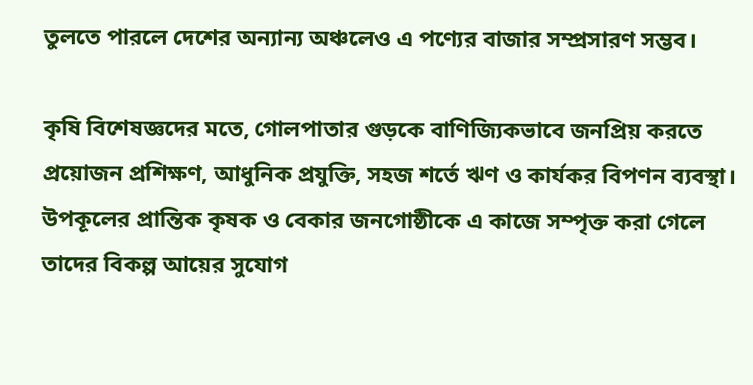তুলতে পারলে দেশের অন্যান্য অঞ্চলেও এ পণ্যের বাজার সম্প্রসারণ সম্ভব।

কৃষি বিশেষজ্ঞদের মতে, গোলপাতার গুড়কে বাণিজ্যিকভাবে জনপ্রিয় করতে প্রয়োজন প্রশিক্ষণ, আধুনিক প্রযুক্তি, সহজ শর্তে ঋণ ও কার্যকর বিপণন ব্যবস্থা। উপকূলের প্রান্তিক কৃষক ও বেকার জনগোষ্ঠীকে এ কাজে সম্পৃক্ত করা গেলে তাদের বিকল্প আয়ের সুযোগ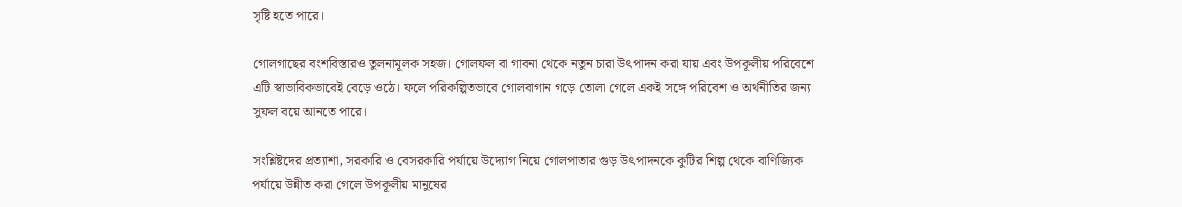সৃষ্টি হতে পারে।

গোলগাছের বংশবিস্তারও তুলনামূলক সহজ। গোলফল বা গাবনা থেকে নতুন চারা উৎপাদন করা যায় এবং উপকূলীয় পরিবেশে এটি স্বাভাবিকভাবেই বেড়ে ওঠে। ফলে পরিকল্পিতভাবে গোলবাগান গড়ে তোলা গেলে একই সঙ্গে পরিবেশ ও অর্থনীতির জন্য সুফল বয়ে আনতে পারে।

সংশ্লিষ্টদের প্রত্যাশা, সরকারি ও বেসরকারি পর্যায়ে উদ্যোগ নিয়ে গোলপাতার গুড় উৎপাদনকে কুটির শিল্প থেকে বাণিজ্যিক পর্যায়ে উন্নীত করা গেলে উপকূলীয় মানুষের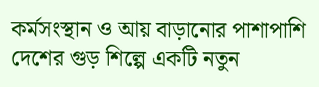কর্মসংস্থান ও আয় বাড়ানোর পাশাপাশি দেশের গুড় শিল্পে একটি নতুন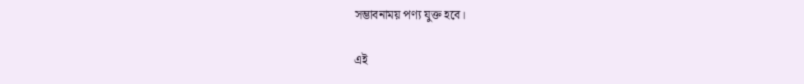সম্ভাবনাময় পণ্য যুক্ত হবে।

এই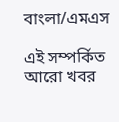বাংলা/এমএস

এই সম্পর্কিত আরো খবর